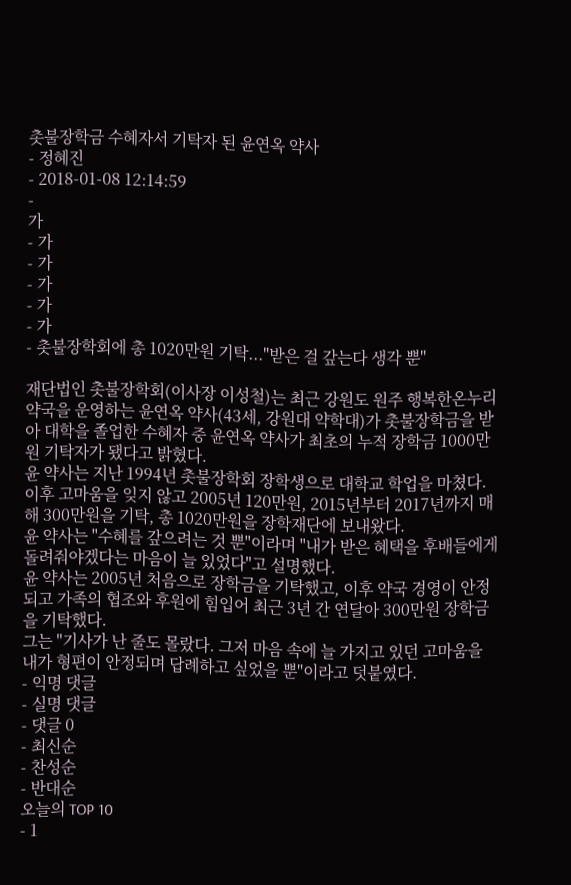촛불장학금 수혜자서 기탁자 된 윤연옥 약사
- 정혜진
- 2018-01-08 12:14:59
-
가
- 가
- 가
- 가
- 가
- 가
- 촛불장학회에 총 1020만원 기탁..."받은 걸 갚는다 생각 뿐"

재단법인 촛불장학회(이사장 이성철)는 최근 강원도 원주 행복한온누리약국을 운영하는 윤연옥 약사(43세, 강원대 약학대)가 촛불장학금을 받아 대학을 졸업한 수혜자 중 윤연옥 약사가 최초의 누적 장학금 1000만원 기탁자가 됐다고 밝혔다.
윤 약사는 지난 1994년 촛불장학회 장학생으로 대학교 학업을 마쳤다. 이후 고마움을 잊지 않고 2005년 120만원, 2015년부터 2017년까지 매해 300만원을 기탁, 총 1020만원을 장학재단에 보내왔다.
윤 약사는 "수혜를 갚으려는 것 뿐"이라며 "내가 받은 혜택을 후배들에게 돌려줘야겠다는 마음이 늘 있었다"고 설명했다.
윤 약사는 2005년 처음으로 장학금을 기탁했고, 이후 약국 경영이 안정되고 가족의 협조와 후원에 힘입어 최근 3년 간 연달아 300만원 장학금을 기탁했다.
그는 "기사가 난 줄도 몰랐다. 그저 마음 속에 늘 가지고 있던 고마움을 내가 형편이 안정되며 답례하고 싶었을 뿐"이라고 덧붙였다.
- 익명 댓글
- 실명 댓글
- 댓글 0
- 최신순
- 찬성순
- 반대순
오늘의 TOP 10
- 1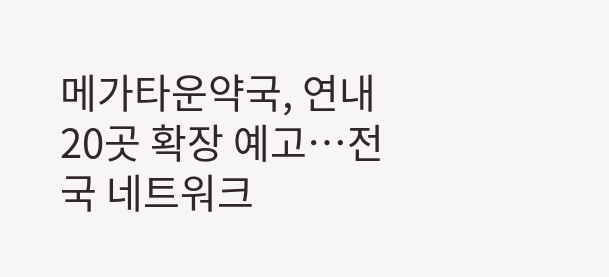메가타운약국, 연내 20곳 확장 예고…전국 네트워크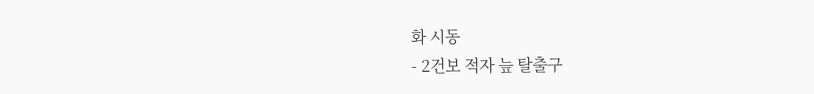화 시동
- 2건보 적자 늪 탈출구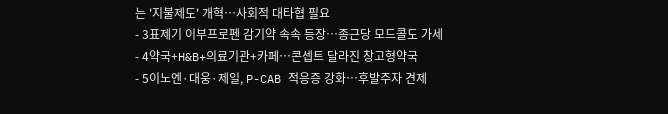는 '지불제도' 개혁…사회적 대타협 필요
- 3표제기 이부프로펜 감기약 속속 등장…종근당 모드콜도 가세
- 4약국+H&B+의료기관+카페…콘셉트 달라진 창고형약국
- 5이노엔·대웅·제일, P-CAB 적응증 강화…후발주자 견제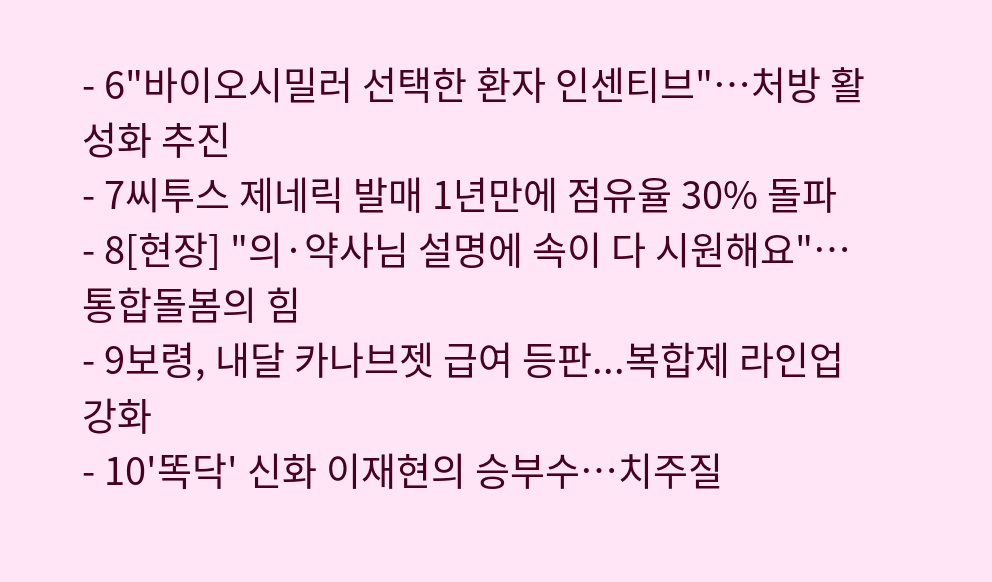- 6"바이오시밀러 선택한 환자 인센티브"…처방 활성화 추진
- 7씨투스 제네릭 발매 1년만에 점유율 30% 돌파
- 8[현장] "의·약사님 설명에 속이 다 시원해요"…통합돌봄의 힘
- 9보령, 내달 카나브젯 급여 등판...복합제 라인업 강화
- 10'똑닥' 신화 이재현의 승부수…치주질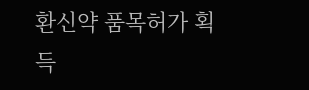환신약 품목허가 획득